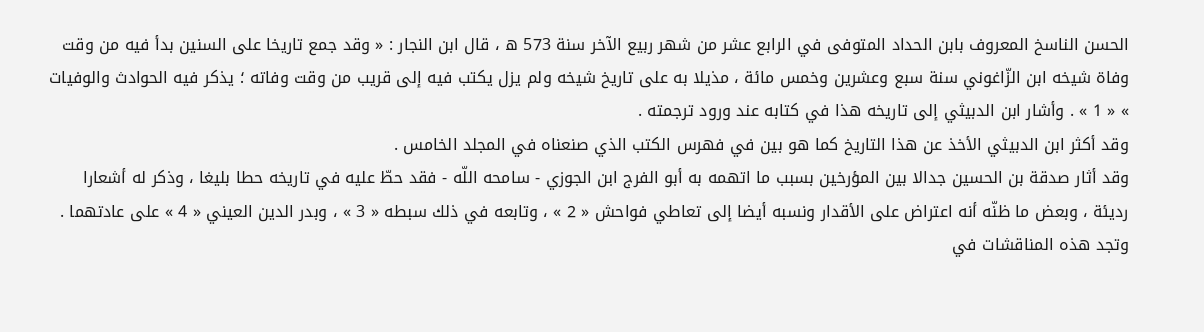الحسن الناسخ المعروف بابن الحداد المتوفى في الرابع عشر من شهر ربيع الآخر سنة 573 ه ، قال ابن النجار : « وقد جمع تاريخا على السنين بدأ فيه من وقت وفاة شيخه ابن الزّاغوني سنة سبع وعشرين وخمس مائة ، مذيلا به على تاريخ شيخه ولم يزل يكتب فيه إلى قريب من وقت وفاته ؛ يذكر فيه الحوادث والوفيات » « 1 » . وأشار ابن الدبيثي إلى تاريخه هذا في كتابه عند ورود ترجمته .
وقد أكثر ابن الدبيثي الأخذ عن هذا التاريخ كما هو بين في فهرس الكتب الذي صنعناه في المجلد الخامس .
وقد أثار صدقة بن الحسين جدالا بين المؤرخين بسبب ما اتهمه به أبو الفرج ابن الجوزي - سامحه اللّه - فقد حطّ عليه في تاريخه حطا بليغا ، وذكر له أشعارا رديئة ، وبعض ما ظنّه أنه اعتراض على الأقدار ونسبه أيضا إلى تعاطي فواحش « 2 » ، وتابعه في ذلك سبطه « 3 » ، وبدر الدين العيني « 4 » على عادتهما . وتجد هذه المناقشات في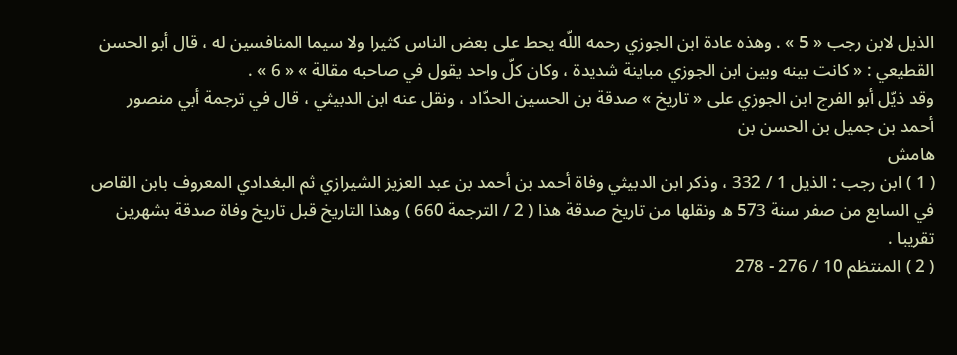الذيل لابن رجب « 5 » . وهذه عادة ابن الجوزي رحمه اللّه يحط على بعض الناس كثيرا ولا سيما المنافسين له ، قال أبو الحسن القطيعي : « كانت بينه وبين ابن الجوزي مباينة شديدة ، وكان كلّ واحد يقول في صاحبه مقالة » « 6 » .
وقد ذيّل أبو الفرج ابن الجوزي على « تاريخ » صدقة بن الحسين الحدّاد ، ونقل عنه ابن الدبيثي ، قال في ترجمة أبي منصور أحمد بن جميل بن الحسن بن
هامش
( 1 ) ابن رجب : الذيل 1 / 332 ، وذكر ابن الدبيثي وفاة أحمد بن أحمد بن عبد العزيز الشيرازي ثم البغدادي المعروف بابن القاص في السابع من صفر سنة 573 ه ونقلها من تاريخ صدقة هذا ( 2 / الترجمة 660 ) وهذا التاريخ قبل تاريخ وفاة صدقة بشهرين تقريبا .
( 2 ) المنتظم 10 / 276 - 278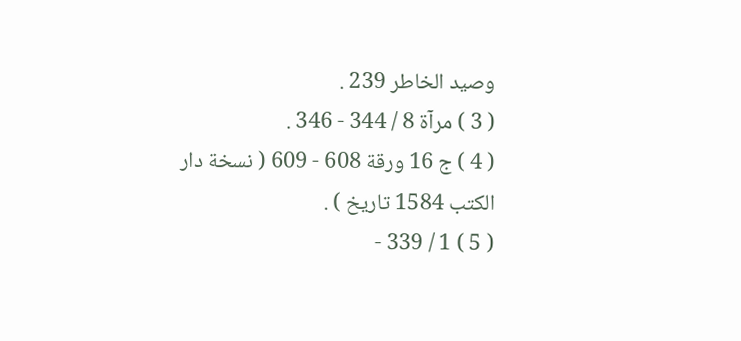وصيد الخاطر 239 .
( 3 ) مرآة 8 / 344 - 346 .
( 4 ) ج 16 ورقة 608 - 609 ( نسخة دار الكتب 1584 تاريخ ) .
( 5 ) 1 / 339 -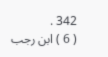342 .
( 6 ) ابن رجب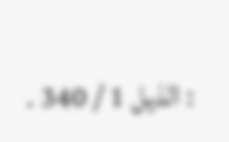: الذيل 1 / 340 .